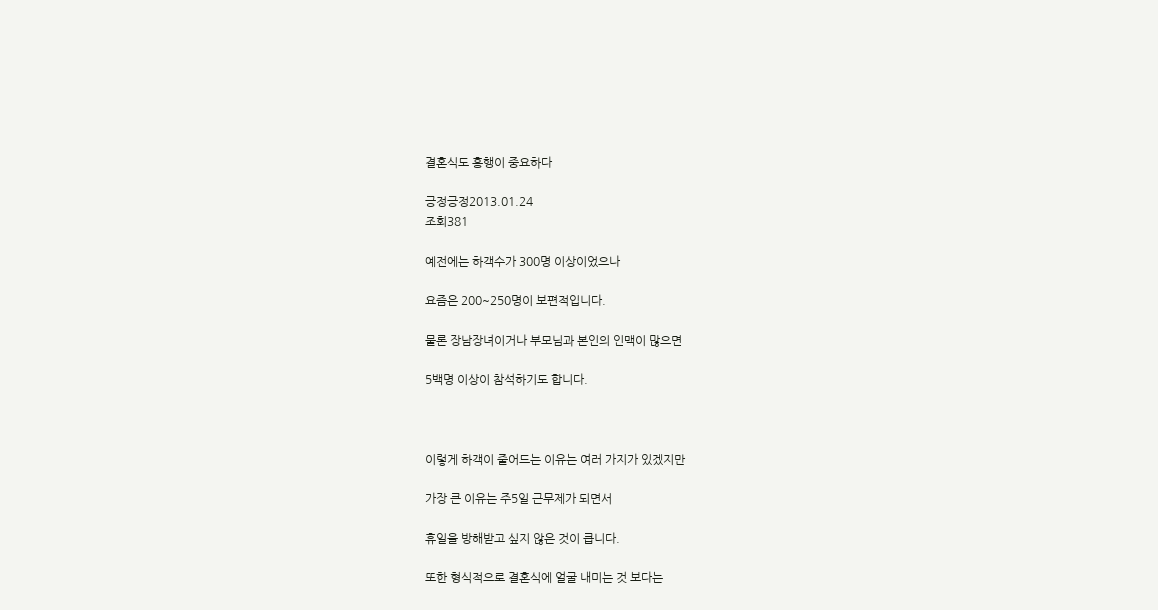결혼식도 흥행이 중요하다

긍정긍정2013.01.24
조회381

예전에는 하객수가 300명 이상이었으나

요즘은 200~250명이 보편적입니다.

물론 장남장녀이거나 부모님과 본인의 인맥이 많으면

5백명 이상이 참석하기도 합니다.



이렇게 하객이 줄어드는 이유는 여러 가지가 있겠지만

가장 큰 이유는 주5일 근무제가 되면서

휴일을 방해받고 싶지 않은 것이 큽니다.

또한 형식적으로 결혼식에 얼굴 내미는 것 보다는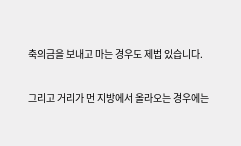축의금을 보내고 마는 경우도 제법 있습니다.

그리고 거리가 먼 지방에서 올라오는 경우에는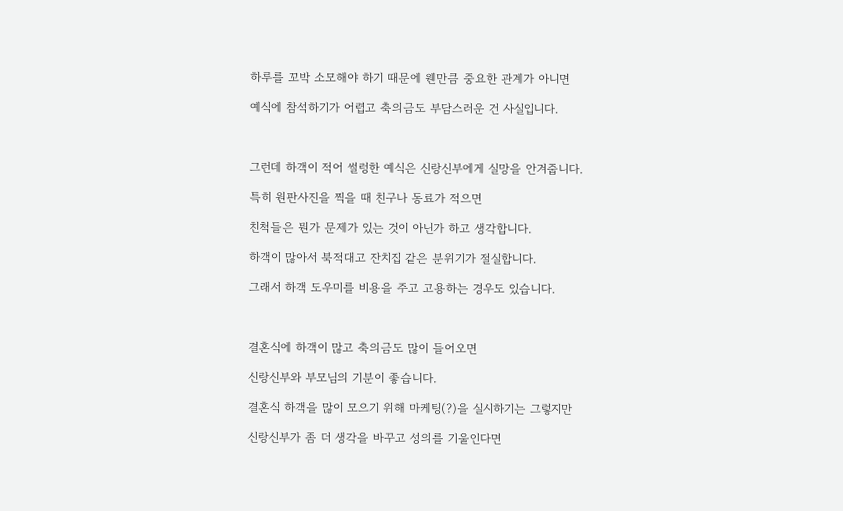하루를 꼬박 소모해야 하기 때문에 웬만큼 중요한 관계가 아니면

예식에 참석하기가 어렵고 축의금도 부담스러운 건 사실입니다.



그런데 하객이 적어 썰렁한 예식은 신랑신부에게 실망을 안겨줍니다.

특히 원판사진을 찍을 때 친구나 동료가 적으면

친척들은 뭔가 문제가 있는 것이 아닌가 하고 생각합니다.

하객이 많아서 북적대고 잔치집 같은 분위기가 절실합니다.

그래서 하객 도우미를 비용을 주고 고용하는 경우도 있습니다.



결혼식에 하객이 많고 축의금도 많이 들어오면

신랑신부와 부모님의 기분이 좋습니다.

결혼식 하객을 많이 모으기 위해 마케팅(?)을 실시하기는 그렇지만

신랑신부가 좀 더 생각을 바꾸고 성의를 기울인다면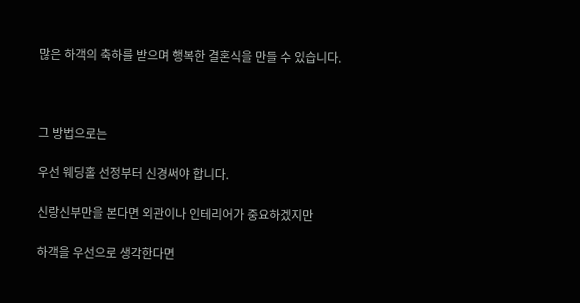많은 하객의 축하를 받으며 행복한 결혼식을 만들 수 있습니다.



그 방법으로는

우선 웨딩홀 선정부터 신경써야 합니다.

신랑신부만을 본다면 외관이나 인테리어가 중요하겠지만

하객을 우선으로 생각한다면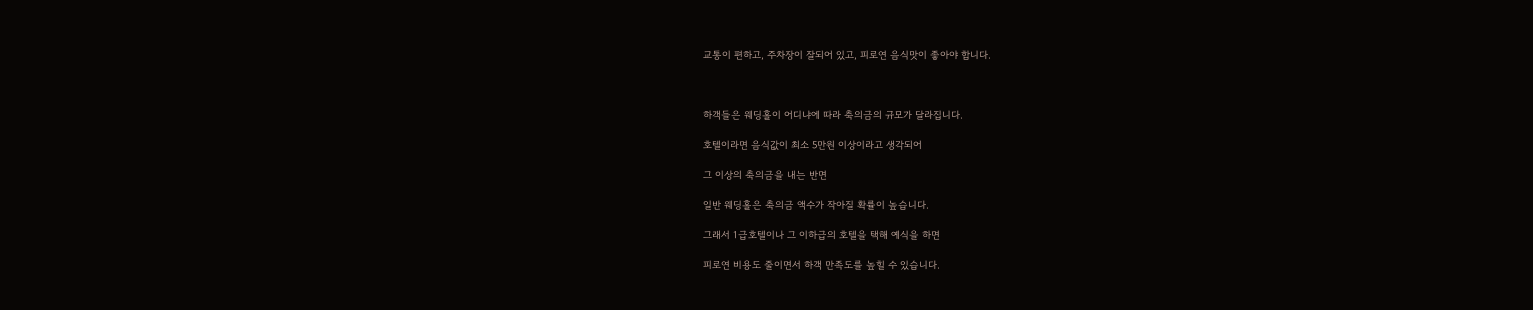교통이 편하고, 주차장이 잘되어 있고, 피로연 음식맛이 좋아야 합니다.



하객들은 웨딩홀이 어디냐에 따라 축의금의 규모가 달라집니다.

호텔이라면 음식값이 최소 5만원 이상이라고 생각되어

그 이상의 축의금을 내는 반면

일반 웨딩홀은 축의금 액수가 작아질 확률이 높습니다.

그래서 1급호텔이나 그 이하급의 호텔을 택해 예식을 하면

피로연 비용도 줄이면서 하객 만족도를 높힐 수 있습니다.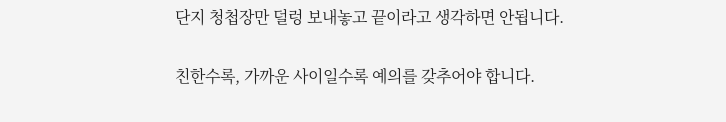단지 청첩장만 덜렁 보내놓고 끝이라고 생각하면 안됩니다.

친한수록, 가까운 사이일수록 예의를 갖추어야 합니다.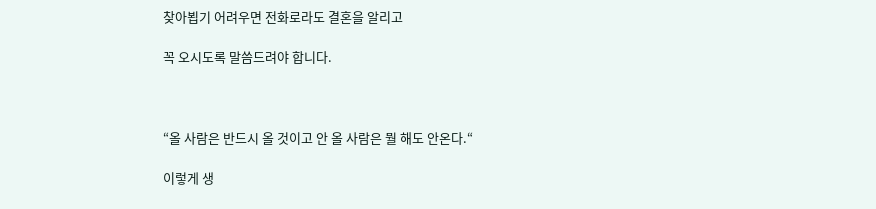찾아뵙기 어려우면 전화로라도 결혼을 알리고

꼭 오시도록 말씀드려야 합니다.



“올 사람은 반드시 올 것이고 안 올 사람은 뭘 해도 안온다.“

이렇게 생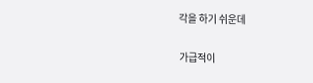각을 하기 쉬운데

가급적이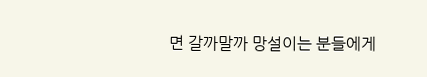면 갈까말까 망설이는 분들에게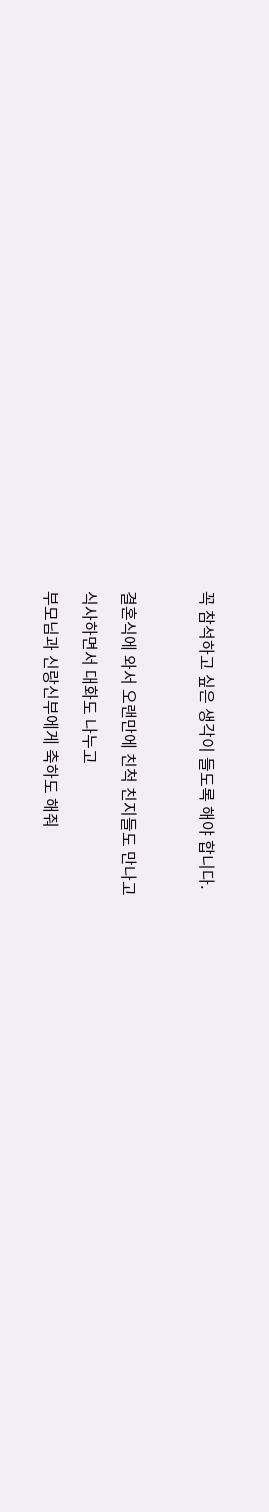꼭 참석하고 싶은 생각이 들도록 해야 합니다.



결혼식에 와서 오랜만에 친척 친지들도 만나고

식사하면서 대화도 나누고

부모님과 신랑신부에게 축하도 해줘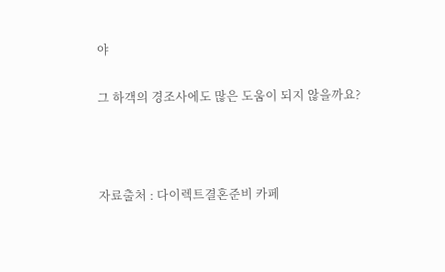야

그 하객의 경조사에도 많은 도움이 되지 않을까요?



자료출처 : 다이렉트결혼준비 카페